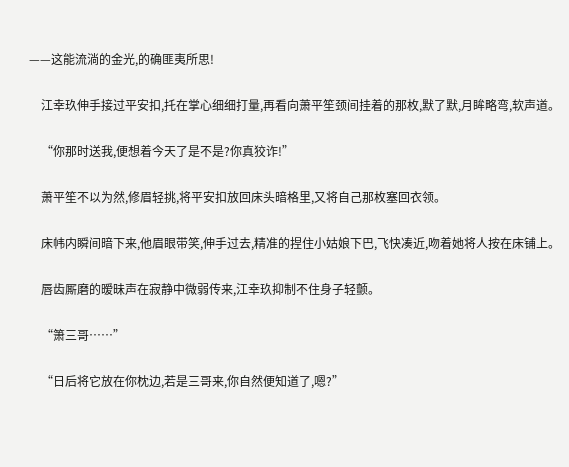——这能流淌的金光,的确匪夷所思!

    江幸玖伸手接过平安扣,托在掌心细细打量,再看向萧平笙颈间挂着的那枚,默了默,月眸略弯,软声道。

    “你那时送我,便想着今天了是不是?你真狡诈!”

    萧平笙不以为然,修眉轻挑,将平安扣放回床头暗格里,又将自己那枚塞回衣领。

    床帏内瞬间暗下来,他眉眼带笑,伸手过去,精准的捏住小姑娘下巴,飞快凑近,吻着她将人按在床铺上。

    唇齿厮磨的暧昧声在寂静中微弱传来,江幸玖抑制不住身子轻颤。

    “箫三哥……”

    “日后将它放在你枕边,若是三哥来,你自然便知道了,嗯?”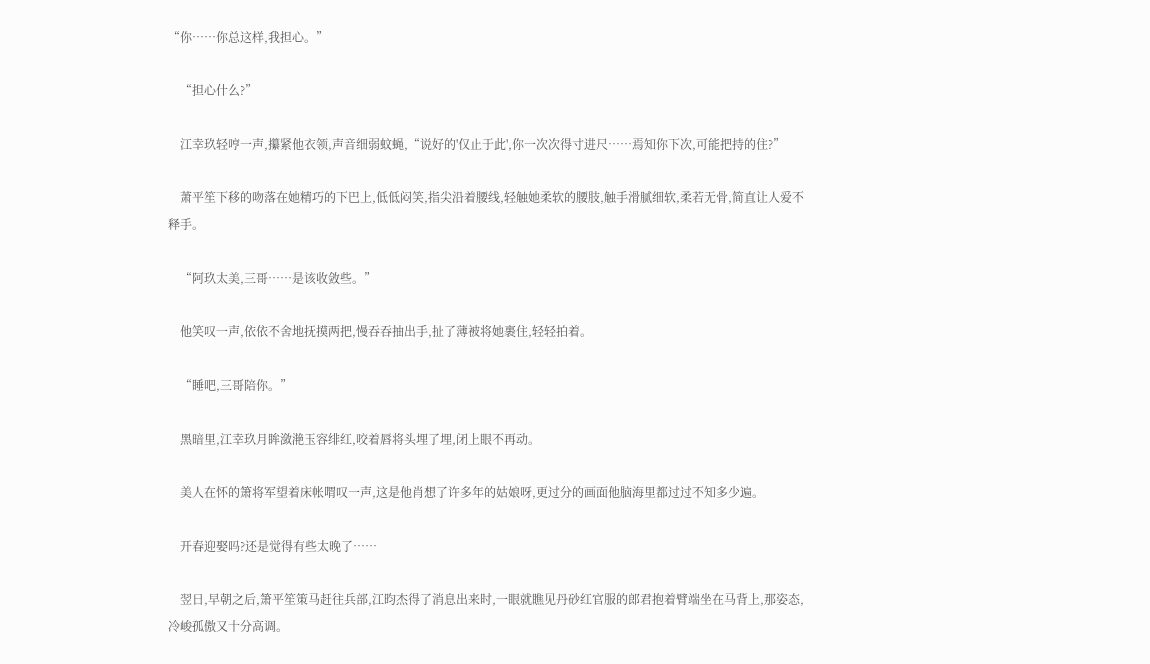“你……你总这样,我担心。”

    “担心什么?”

    江幸玖轻哼一声,攥紧他衣领,声音细弱蚊蝇,“说好的'仅止于此',你一次次得寸进尺……焉知你下次,可能把持的住?”

    萧平笙下移的吻落在她精巧的下巴上,低低闷笑,指尖沿着腰线,轻触她柔软的腰肢,触手滑腻细软,柔若无骨,简直让人爱不释手。

    “阿玖太美,三哥……是该收敛些。”

    他笑叹一声,依依不舍地抚摸两把,慢吞吞抽出手,扯了薄被将她裹住,轻轻拍着。

    “睡吧,三哥陪你。”

    黑暗里,江幸玖月眸潋滟玉容绯红,咬着唇将头埋了埋,闭上眼不再动。

    美人在怀的箫将军望着床帐喟叹一声,这是他肖想了许多年的姑娘呀,更过分的画面他脑海里都过过不知多少遍。

    开春迎娶吗?还是觉得有些太晚了……

    翌日,早朝之后,箫平笙策马赶往兵部,江昀杰得了消息出来时,一眼就瞧见丹砂红官服的郎君抱着臂端坐在马背上,那姿态,冷峻孤傲又十分高调。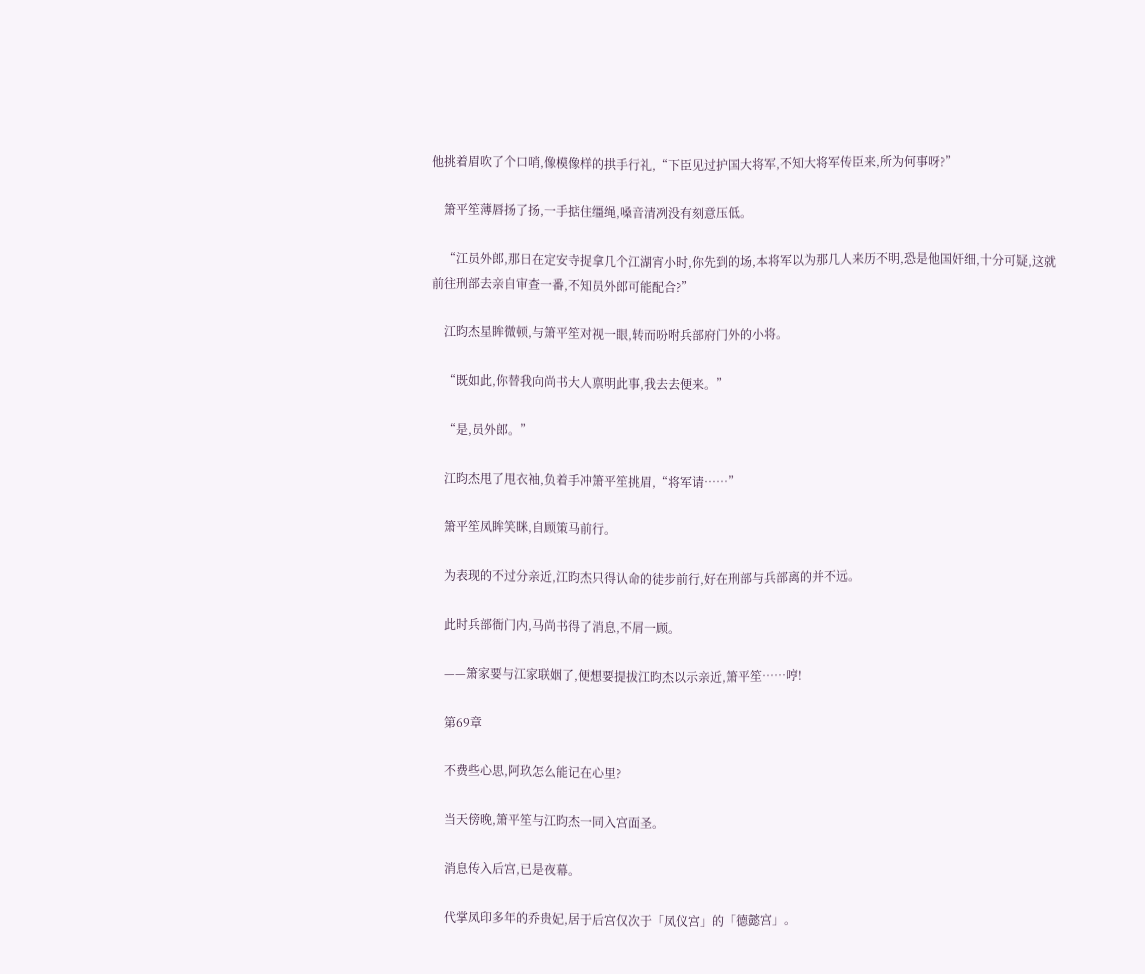他挑着眉吹了个口哨,像模像样的拱手行礼,“下臣见过护国大将军,不知大将军传臣来,所为何事呀?”

    箫平笙薄唇扬了扬,一手掂住缰绳,嗓音清冽没有刻意压低。

    “江员外郎,那日在定安寺捉拿几个江湖宵小时,你先到的场,本将军以为那几人来历不明,恐是他国奸细,十分可疑,这就前往刑部去亲自审查一番,不知员外郎可能配合?”

    江昀杰星眸微顿,与箫平笙对视一眼,转而吩咐兵部府门外的小将。

    “既如此,你替我向尚书大人禀明此事,我去去便来。”

    “是,员外郎。”

    江昀杰甩了甩衣袖,负着手冲箫平笙挑眉,“将军请……”

    箫平笙凤眸笑眯,自顾策马前行。

    为表现的不过分亲近,江昀杰只得认命的徒步前行,好在刑部与兵部离的并不远。

    此时兵部衙门内,马尚书得了消息,不屑一顾。

    ——箫家要与江家联姻了,便想要提拔江昀杰以示亲近,箫平笙……哼!

    第69章

    不费些心思,阿玖怎么能记在心里?

    当天傍晚,箫平笙与江昀杰一同入宫面圣。

    消息传入后宫,已是夜幕。

    代掌凤印多年的乔贵妃,居于后宫仅次于「凤仪宫」的「德懿宫」。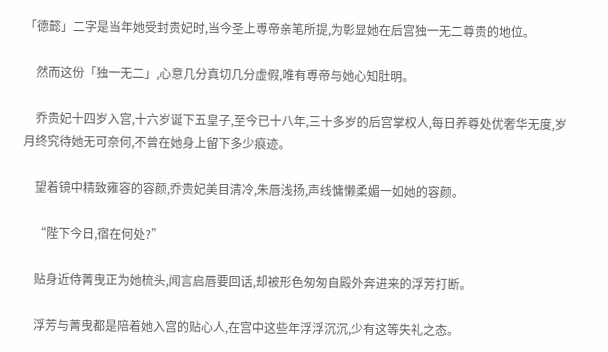「德懿」二字是当年她受封贵妃时,当今圣上尃帝亲笔所提,为彰显她在后宫独一无二尊贵的地位。

    然而这份「独一无二」,心意几分真切几分虚假,唯有尃帝与她心知肚明。

    乔贵妃十四岁入宫,十六岁诞下五皇子,至今已十八年,三十多岁的后宫掌权人,每日养尊处优奢华无度,岁月终究待她无可奈何,不曾在她身上留下多少痕迹。

    望着镜中精致雍容的容颜,乔贵妃美目清冷,朱唇浅扬,声线慵懒柔媚一如她的容颜。

    “陛下今日,宿在何处?”

    贴身近侍菁曳正为她梳头,闻言启唇要回话,却被形色匆匆自殿外奔进来的浮芳打断。

    浮芳与菁曳都是陪着她入宫的贴心人,在宫中这些年浮浮沉沉,少有这等失礼之态。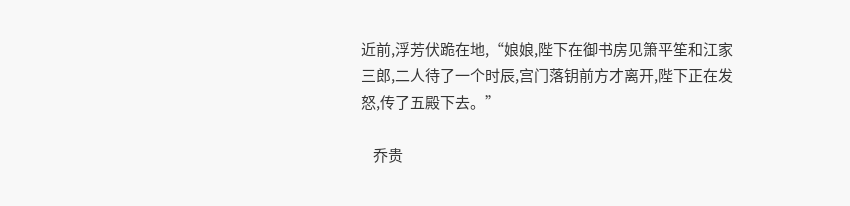近前,浮芳伏跪在地,“娘娘,陛下在御书房见箫平笙和江家三郎,二人待了一个时辰,宫门落钥前方才离开,陛下正在发怒,传了五殿下去。”

    乔贵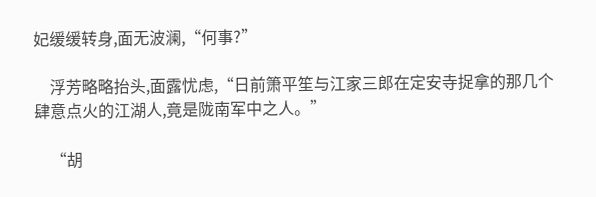妃缓缓转身,面无波澜,“何事?”

    浮芳略略抬头,面露忧虑,“日前箫平笙与江家三郎在定安寺捉拿的那几个肆意点火的江湖人,竟是陇南军中之人。”

    “胡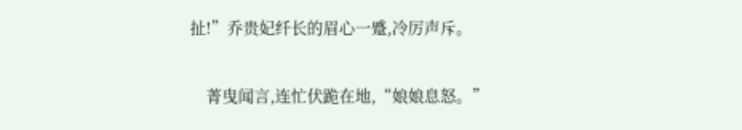扯!”乔贵妃纤长的眉心一蹙,冷厉声斥。

    菁曳闻言,连忙伏跪在地,“娘娘息怒。”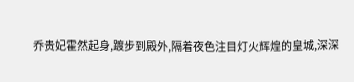乔贵妃霍然起身,踱步到殿外,隔着夜色注目灯火辉煌的皇城,深深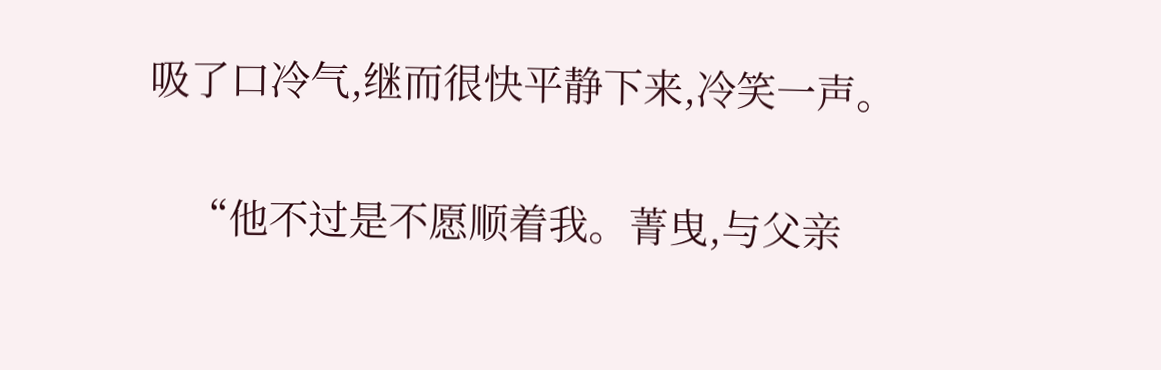吸了口冷气,继而很快平静下来,冷笑一声。

    “他不过是不愿顺着我。菁曳,与父亲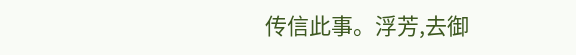传信此事。浮芳,去御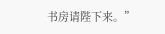书房请陛下来。”